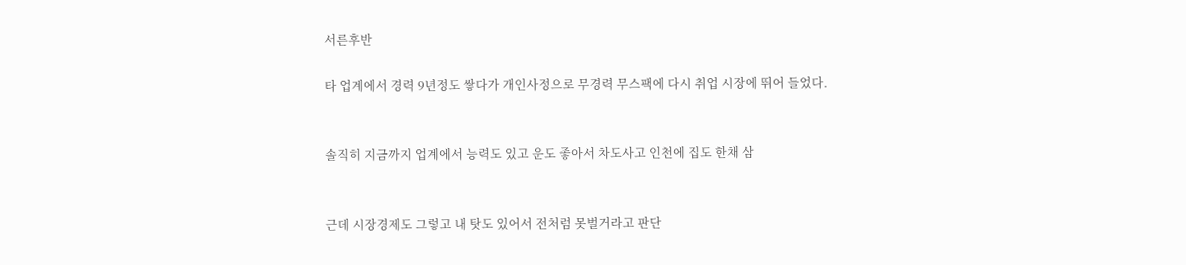서른후반

타 업계에서 경력 9년정도 쌓다가 개인사정으로 무경력 무스팩에 다시 취업 시장에 뛰어 들었다.


솔직히 지금까지 업계에서 능력도 있고 운도 좋아서 차도사고 인천에 집도 한채 삼


근데 시장경제도 그렇고 내 탓도 있어서 전처럼 못벌거라고 판단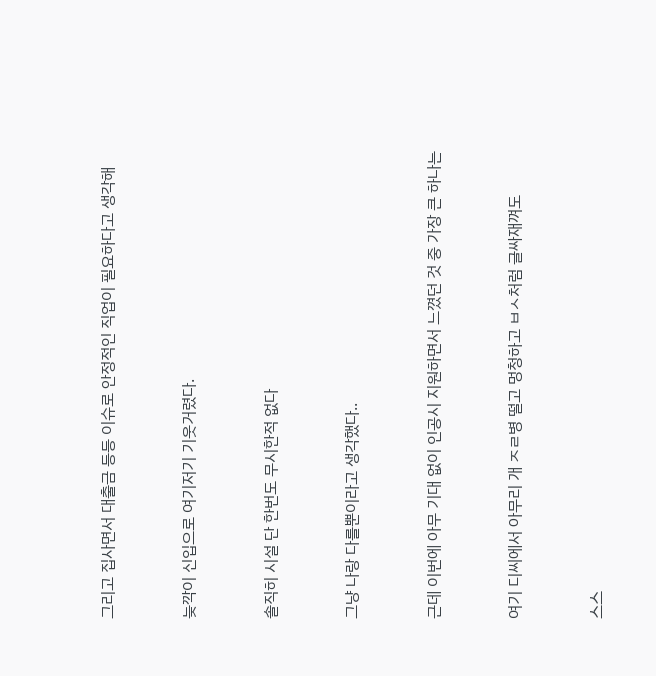그리고 집사면서 대출금 등등 이슈로 안정적인 직업이 필요하다고 생각해


늦깍이 신입으로 여기저기 기웃거렸다.


솔직히 시설 단 한번도 무시한적 없다


그냥 나랑 다를뿐이라고 생각했다..


근데 이번에 아무 기대 없이 인공시 지원하면서 느꼈던 것 중 가장 큰 하나는


여기 디씨에서 아무리 개 ㅈㄹ병 떨고 멍청하고 ㅂㅅ처럼 글싸재껴도


스스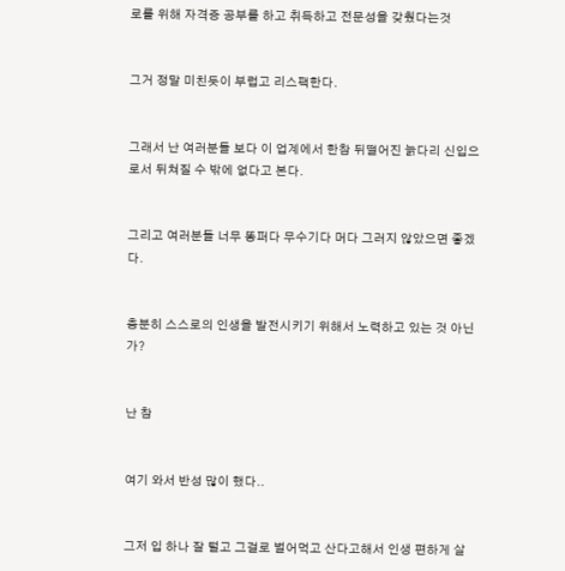로를 위해 자격증 공부를 하고 취득하고 전문성을 갖췄다는것


그거 정말 미친듯이 부럽고 리스팩한다.


그래서 난 여러분들 보다 이 업계에서 한참 뒤떨어진 늙다리 신입으로서 뒤쳐질 수 밖에 없다고 본다.


그리고 여러분들 너무 똥퍼다 무수기다 머다 그러지 않았으면 좋겠다.


층분히 스스로의 인생을 발전시키기 위해서 노력하고 있는 것 아닌가?


난 참


여기 와서 반성 많이 했다..


그저 입 하나 잘 털고 그걸로 벌어먹고 산다고해서 인생 편하게 살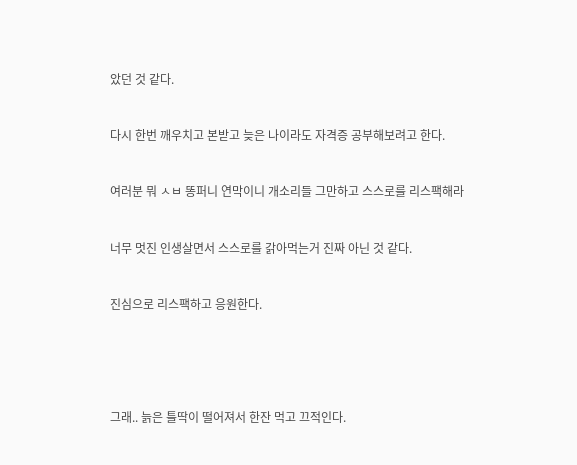았던 것 같다.


다시 한번 깨우치고 본받고 늦은 나이라도 자격증 공부해보려고 한다.


여러분 뭐 ㅅㅂ 똥퍼니 연막이니 개소리들 그만하고 스스로를 리스팩해라


너무 멋진 인생살면서 스스로를 갉아먹는거 진짜 아닌 것 같다.


진심으로 리스팩하고 응원한다.





그래.. 늙은 틀딱이 떨어져서 한잔 먹고 끄적인다.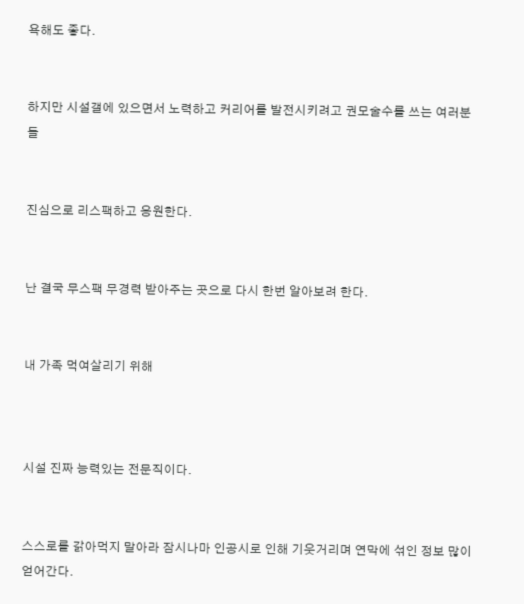욕해도 좋다.


하지만 시설갤에 있으면서 노력하고 커리어를 발전시키려고 권모술수를 쓰는 여러분들


진심으로 리스팩하고 응원한다.


난 결국 무스팩 무경력 받아주는 곳으로 다시 한번 알아보려 한다.


내 가족 먹여살리기 위해



시설 진짜 능력있는 전문직이다.


스스로를 갉아먹지 말아라 잠시나마 인공시로 인해 기웃거리며 연막에 섞인 정보 많이 얻어간다.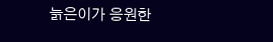늙은이가 응원한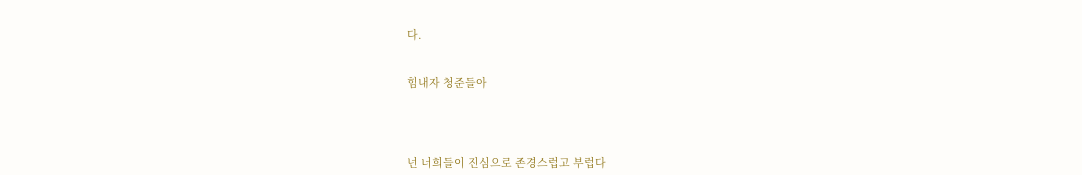다.


힘내자 청준들아




넌 너희들이 진심으로 존경스럽고 부럽다